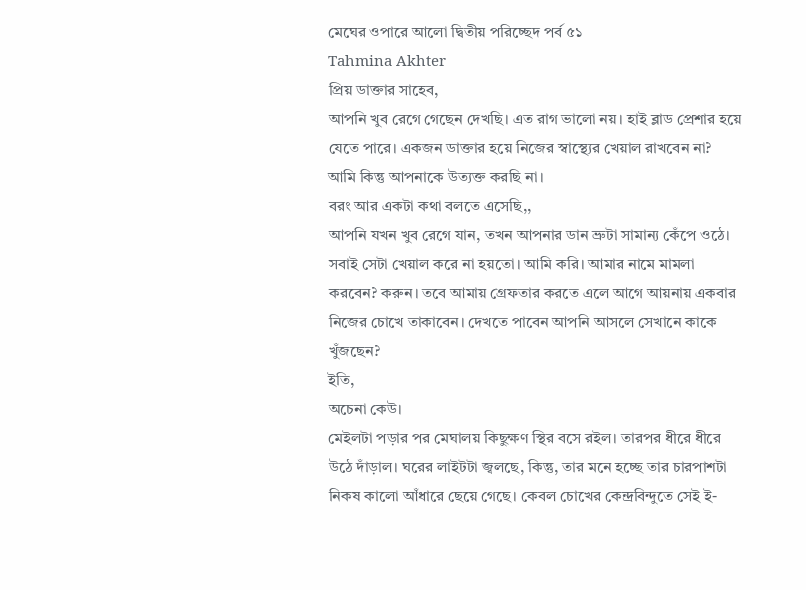মেঘের ওপারে আলো দ্বিতীয় পরিচ্ছেদ পর্ব ৫১
Tahmina Akhter
প্রিয় ডাক্তার সাহেব,
আপনি খুব রেগে গেছেন দেখছি। এত রাগ ভালো নয়। হাই ব্লাড প্রেশার হয়ে যেতে পারে। একজন ডাক্তার হয়ে নিজের স্বাস্থ্যের খেয়াল রাখবেন না?
আমি কিন্তু আপনাকে উত্যক্ত করছি না।
বরং আর একটা কথা বলতে এসেছি,,
আপনি যখন খুব রেগে যান, তখন আপনার ডান ভ্রুটা সামান্য কেঁপে ওঠে। সবাই সেটা খেয়াল করে না হয়তো। আমি করি। আমার নামে মামলা করবেন? করুন। তবে আমায় গ্রেফতার করতে এলে আগে আয়নায় একবার নিজের চোখে তাকাবেন। দেখতে পাবেন আপনি আসলে সেখানে কাকে খুঁজছেন?
ইতি,
অচেনা কেউ।
মেইলটা পড়ার পর মেঘালয় কিছুক্ষণ স্থির বসে রইল। তারপর ধীরে ধীরে উঠে দাঁড়াল। ঘরের লাইটটা জ্বলছে, কিন্তু, তার মনে হচ্ছে তার চারপাশটা নিকষ কালো আঁধারে ছেয়ে গেছে। কেবল চোখের কেন্দ্রবিন্দুতে সেই ই-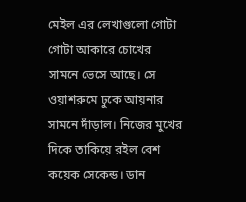মেইল এর লেখাগুলো গোটা গোটা আকারে চোখের সামনে ভেসে আছে। সে ওয়াশরুমে ঢুকে আয়নার সামনে দাঁড়াল। নিজের মুখের দিকে তাকিয়ে রইল বেশ কয়েক সেকেন্ড। ডান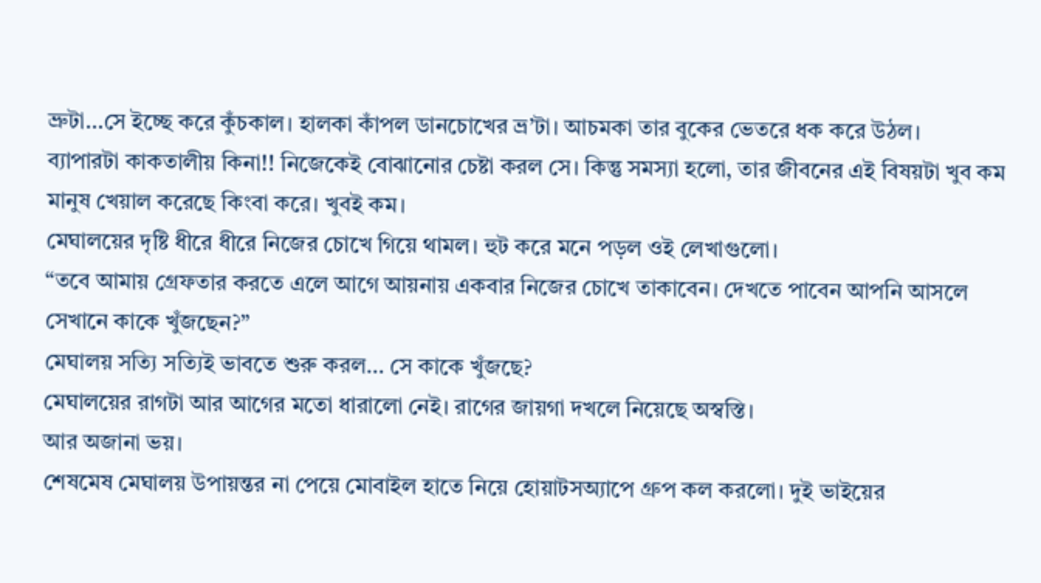ভ্রুটা…সে ইচ্ছে করে কুঁচকাল। হালকা কাঁপল ডানচোখের ভ্র’টা। আচমকা তার বুকের ভেতরে ধক করে উঠল।
ব্যাপারটা কাকতালীয় কিনা!! নিজেকেই বোঝানোর চেষ্টা করল সে। কিন্তু সমস্যা হলো, তার জীবনের এই বিষয়টা খুব কম মানুষ খেয়াল করেছে কিংবা করে। খুবই কম।
মেঘালয়ের দৃষ্টি ধীরে ধীরে নিজের চোখে গিয়ে থামল। হুট করে মনে পড়ল ওই লেখাগুলো।
“তবে আমায় গ্রেফতার করতে এলে আগে আয়নায় একবার নিজের চোখে তাকাবেন। দেখতে পাবেন আপনি আসলে সেখানে কাকে খুঁজছেন?”
মেঘালয় সত্যি সত্যিই ভাবতে শুরু করল… সে কাকে খুঁজছে?
মেঘালয়ের রাগটা আর আগের মতো ধারালো নেই। রাগের জায়গা দখলে নিয়েছে অস্বস্তি।
আর অজানা ভয়।
শেষমেষ মেঘালয় উপায়ন্তর না পেয়ে মোবাইল হাতে নিয়ে হোয়াটসঅ্যাপে গ্রুপ কল করলো। দুই ভাইয়ের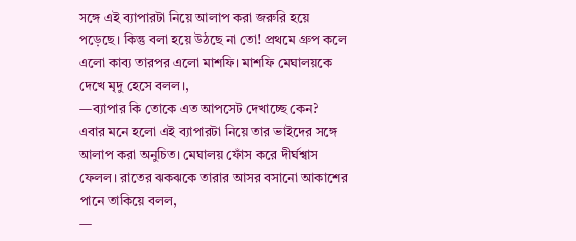সঙ্গে এই ব্যাপারটা নিয়ে আলাপ করা জরুরি হয়ে পড়েছে। কিন্তু বলা হয়ে উঠছে না তো! প্রথমে গ্রুপ কলে এলো কাব্য তারপর এলো মাশফি। মাশফি মেঘালয়কে দেখে মৃদু হেসে বলল।,
—ব্যাপার কি তোকে এত আপসেট দেখাচ্ছে কেন?
এবার মনে হলো এই ব্যাপারটা নিয়ে তার ভাইদের সঙ্গে আলাপ করা অনুচিত। মেঘালয় ফোঁস করে দীর্ঘশ্বাস ফেলল। রাতের ঝকঝকে তারার আসর বসানো আকাশের পানে তাকিয়ে বলল,
—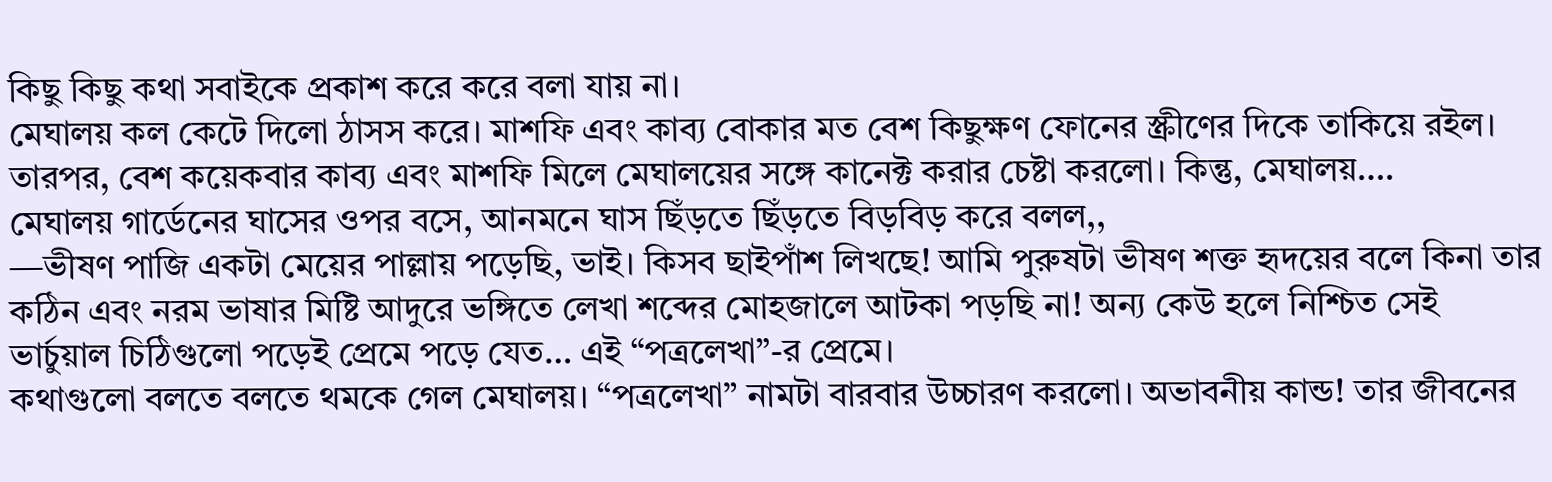কিছু কিছু কথা সবাইকে প্রকাশ করে করে বলা যায় না।
মেঘালয় কল কেটে দিলো ঠাসস করে। মাশফি এবং কাব্য বোকার মত বেশ কিছুক্ষণ ফোনের স্ক্রীণের দিকে তাকিয়ে রইল। তারপর, বেশ কয়েকবার কাব্য এবং মাশফি মিলে মেঘালয়ের সঙ্গে কানেক্ট করার চেষ্টা করলো। কিন্তু, মেঘালয়….
মেঘালয় গার্ডেনের ঘাসের ওপর বসে, আনমনে ঘাস ছিঁড়তে ছিঁড়তে বিড়বিড় করে বলল,,
—ভীষণ পাজি একটা মেয়ের পাল্লায় পড়েছি, ভাই। কিসব ছাইপাঁশ লিখছে! আমি পুরুষটা ভীষণ শক্ত হৃদয়ের বলে কিনা তার কঠিন এবং নরম ভাষার মিষ্টি আদুরে ভঙ্গিতে লেখা শব্দের মোহজালে আটকা পড়ছি না! অন্য কেউ হলে নিশ্চিত সেই ভার্চুয়াল চিঠিগুলো পড়েই প্রেমে পড়ে যেত… এই “পত্রলেখা”-র প্রেমে।
কথাগুলো বলতে বলতে থমকে গেল মেঘালয়। “পত্রলেখা” নামটা বারবার উচ্চারণ করলো। অভাবনীয় কান্ড! তার জীবনের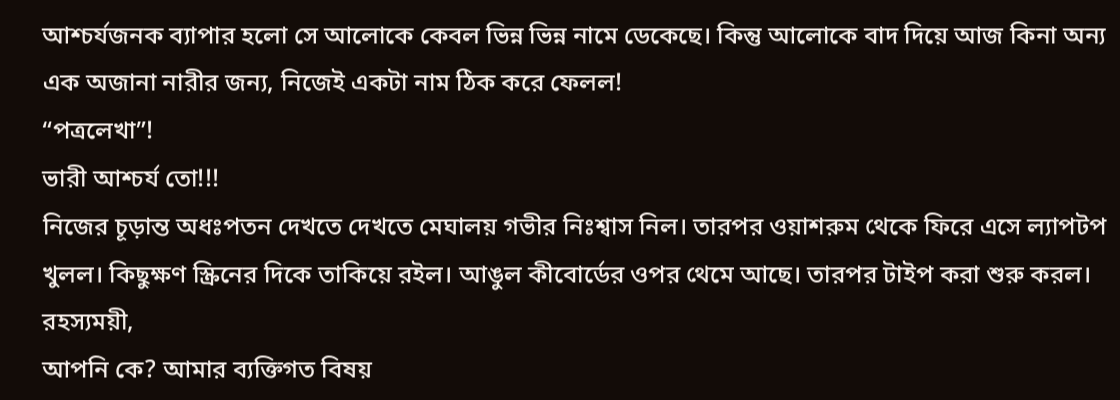আশ্চর্যজনক ব্যাপার হলো সে আলোকে কেবল ভিন্ন ভিন্ন নামে ডেকেছে। কিন্তু আলোকে বাদ দিয়ে আজ কিনা অন্য এক অজানা নারীর জন্য, নিজেই একটা নাম ঠিক করে ফেলল!
“পত্রলেখা”!
ভারী আশ্চর্য তো!!!
নিজের চূড়ান্ত অধঃপতন দেখতে দেখতে মেঘালয় গভীর নিঃশ্বাস নিল। তারপর ওয়াশরুম থেকে ফিরে এসে ল্যাপটপ খুলল। কিছুক্ষণ স্ক্রিনের দিকে তাকিয়ে রইল। আঙুল কীবোর্ডের ওপর থেমে আছে। তারপর টাইপ করা শুরু করল।
রহস্যময়ী,
আপনি কে? আমার ব্যক্তিগত বিষয়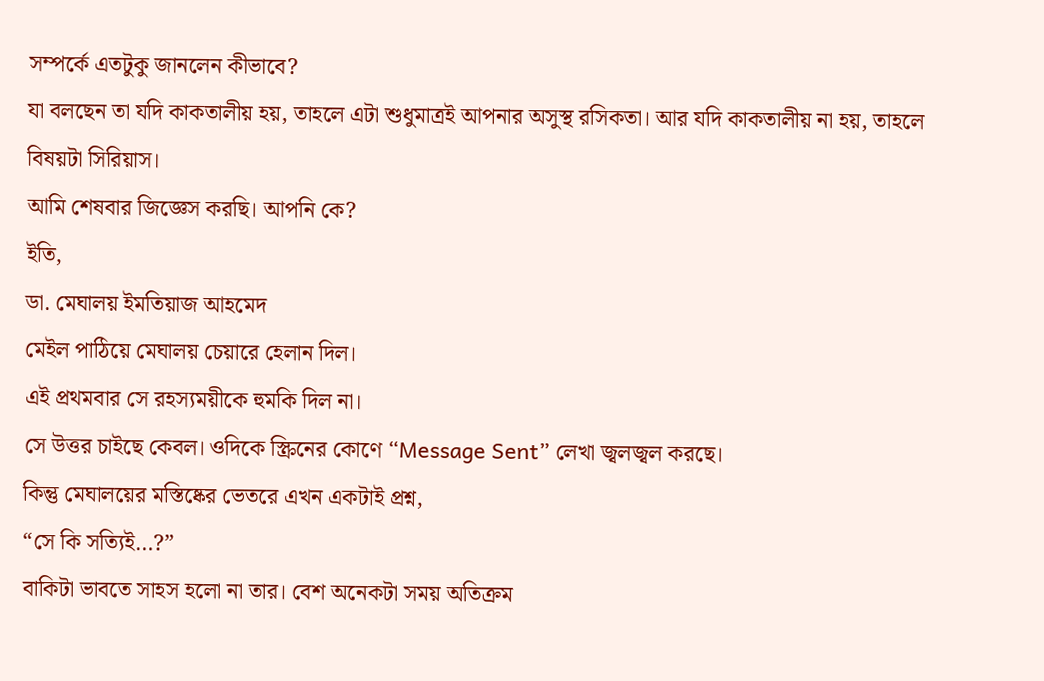সম্পর্কে এতটুকু জানলেন কীভাবে?
যা বলছেন তা যদি কাকতালীয় হয়, তাহলে এটা শুধুমাত্রই আপনার অসুস্থ রসিকতা। আর যদি কাকতালীয় না হয়, তাহলে বিষয়টা সিরিয়াস।
আমি শেষবার জিজ্ঞেস করছি। আপনি কে?
ইতি,
ডা. মেঘালয় ইমতিয়াজ আহমেদ
মেইল পাঠিয়ে মেঘালয় চেয়ারে হেলান দিল।
এই প্রথমবার সে রহস্যময়ীকে হুমকি দিল না।
সে উত্তর চাইছে কেবল। ওদিকে স্ক্রিনের কোণে “Message Sent” লেখা জ্বলজ্বল করছে।
কিন্তু মেঘালয়ের মস্তিষ্কের ভেতরে এখন একটাই প্রশ্ন,
“সে কি সত্যিই…?”
বাকিটা ভাবতে সাহস হলো না তার। বেশ অনেকটা সময় অতিক্রম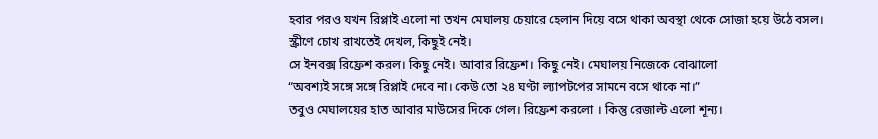হবার পরও যখন রিপ্লাই এলো না তখন মেঘালয় চেয়ারে হেলান দিয়ে বসে থাকা অবস্থা থেকে সোজা হয়ে উঠে বসল।
স্ক্রীণে চোখ রাখতেই দেখল, কিছুই নেই।
সে ইনবক্স রিফ্রেশ করল। কিছু নেই। আবার রিফ্রেশ। কিছু নেই। মেঘালয় নিজেকে বোঝালো
“অবশ্যই সঙ্গে সঙ্গে রিপ্লাই দেবে না। কেউ তো ২৪ ঘণ্টা ল্যাপটপের সামনে বসে থাকে না।”
তবুও মেঘালয়ের হাত আবার মাউসের দিকে গেল। রিফ্রেশ করলো । কিন্তু রেজাল্ট এলো শূন্য।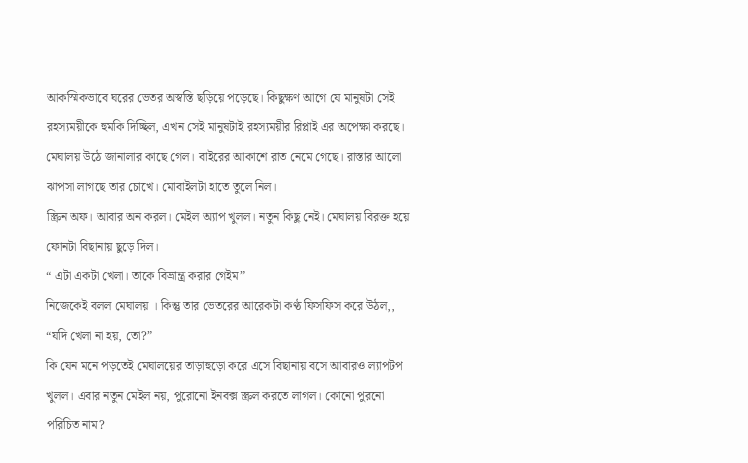আকস্মিকভাবে ঘরের ভেতর অস্বস্তি ছড়িয়ে পড়েছে। কিছুক্ষণ আগে যে মানুষটা সেই রহস্যময়ীকে হুমকি দিচ্ছিল, এখন সেই মানুষটাই রহস্যময়ীর রিপ্লাই এর অপেক্ষা করছে।
মেঘালয় উঠে জানালার কাছে গেল। বাইরের আকাশে রাত নেমে গেছে। রাস্তার আলো ঝাপসা লাগছে তার চোখে। মোবাইলটা হাতে তুলে নিল।
স্ক্রিন অফ। আবার অন করল। মেইল অ্যাপ খুলল। নতুন কিছু নেই। মেঘালয় বিরক্ত হয়ে ফোনটা বিছানায় ছুড়ে দিল।
“ এটা একটা খেলা। তাকে বিভ্রান্ত্র করার গেইম”
নিজেকেই বলল মেঘালয় । কিন্তু তার ভেতরের আরেকটা কণ্ঠ ফিসফিস করে উঠল,,
“যদি খেলা না হয়, তো?”
কি যেন মনে পড়তেই মেঘালয়ের তাড়াহুড়ো করে এসে বিছানায় বসে আবারও ল্যাপটপ খুলল। এবার নতুন মেইল নয়, পুরোনো ইনবক্স স্ক্রল করতে লাগল। কোনো পুরনো পরিচিত নাম?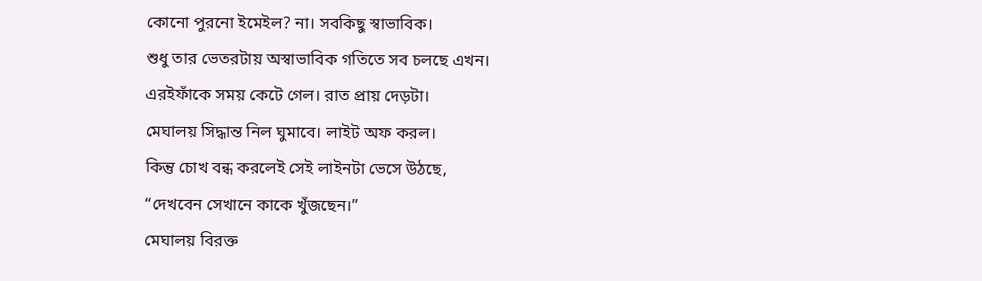কোনো পুরনো ইমেইল? না। সবকিছু স্বাভাবিক।
শুধু তার ভেতরটায় অস্বাভাবিক গতিতে সব চলছে এখন।
এরইফাঁকে সময় কেটে গেল। রাত প্রায় দেড়টা।
মেঘালয় সিদ্ধান্ত নিল ঘুমাবে। লাইট অফ করল।
কিন্তু চোখ বন্ধ করলেই সেই লাইনটা ভেসে উঠছে,
“দেখবেন সেখানে কাকে খুঁজছেন।”
মেঘালয় বিরক্ত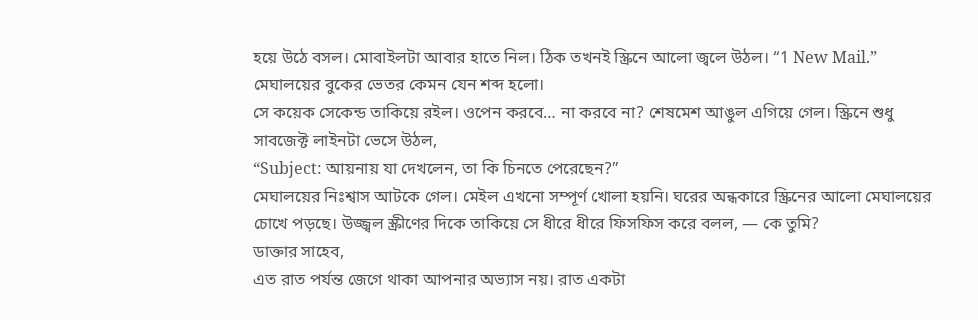হয়ে উঠে বসল। মোবাইলটা আবার হাতে নিল। ঠিক তখনই স্ক্রিনে আলো জ্বলে উঠল। “1 New Mail.”
মেঘালয়ের বুকের ভেতর কেমন যেন শব্দ হলো।
সে কয়েক সেকেন্ড তাকিয়ে রইল। ওপেন করবে… না করবে না? শেষমেশ আঙুল এগিয়ে গেল। স্ক্রিনে শুধু সাবজেক্ট লাইনটা ভেসে উঠল,
“Subject: আয়নায় যা দেখলেন, তা কি চিনতে পেরেছেন?”
মেঘালয়ের নিঃশ্বাস আটকে গেল। মেইল এখনো সম্পূর্ণ খোলা হয়নি। ঘরের অন্ধকারে স্ক্রিনের আলো মেঘালয়ের চোখে পড়ছে। উজ্জ্বল স্ক্রীণের দিকে তাকিয়ে সে ধীরে ধীরে ফিসফিস করে বলল, — কে তুমি?
ডাক্তার সাহেব,
এত রাত পর্যন্ত জেগে থাকা আপনার অভ্যাস নয়। রাত একটা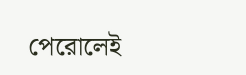পেরোলেই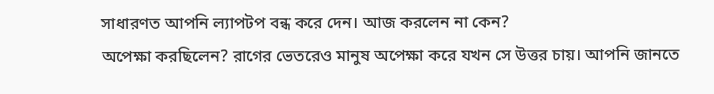সাধারণত আপনি ল্যাপটপ বন্ধ করে দেন। আজ করলেন না কেন?
অপেক্ষা করছিলেন? রাগের ভেতরেও মানুষ অপেক্ষা করে যখন সে উত্তর চায়। আপনি জানতে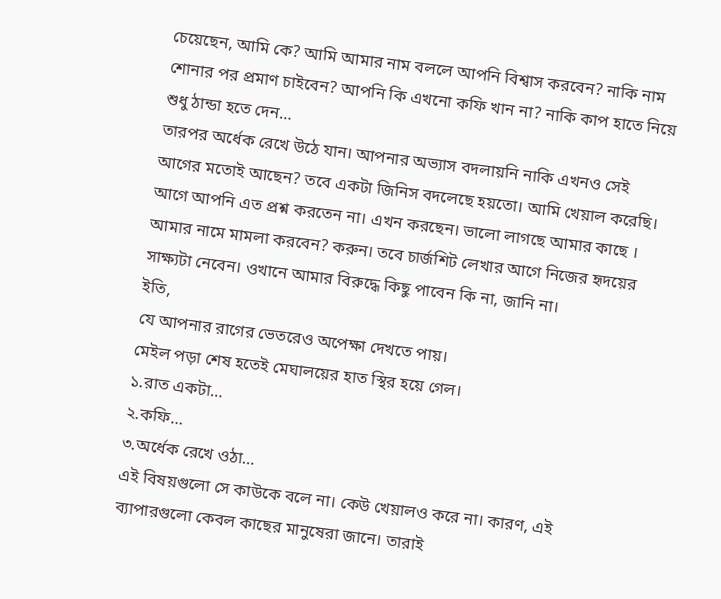চেয়েছেন, আমি কে? আমি আমার নাম বললে আপনি বিশ্বাস করবেন? নাকি নাম শোনার পর প্রমাণ চাইবেন? আপনি কি এখনো কফি খান না? নাকি কাপ হাতে নিয়ে শুধু ঠান্ডা হতে দেন…
তারপর অর্ধেক রেখে উঠে যান। আপনার অভ্যাস বদলায়নি নাকি এখনও সেই আগের মতোই আছেন? তবে একটা জিনিস বদলেছে হয়তো। আমি খেয়াল করেছি। আগে আপনি এত প্রশ্ন করতেন না। এখন করছেন। ভালো লাগছে আমার কাছে । আমার নামে মামলা করবেন? করুন। তবে চার্জশিট লেখার আগে নিজের হৃদয়ের সাক্ষ্যটা নেবেন। ওখানে আমার বিরুদ্ধে কিছু পাবেন কি না, জানি না।
ইতি,
যে আপনার রাগের ভেতরেও অপেক্ষা দেখতে পায়।
মেইল পড়া শেষ হতেই মেঘালয়ের হাত স্থির হয়ে গেল।
১.রাত একটা…
২.কফি…
৩.অর্ধেক রেখে ওঠা…
এই বিষয়গুলো সে কাউকে বলে না। কেউ খেয়ালও করে না। কারণ, এই ব্যাপারগুলো কেবল কাছের মানুষেরা জানে। তারাই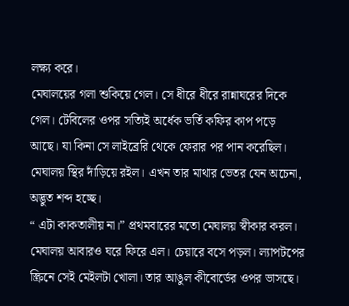লক্ষ্য করে।
মেঘালয়ের গলা শুকিয়ে গেল। সে ধীরে ধীরে রান্নাঘরের দিকে গেল। টেবিলের ওপর সত্যিই অর্ধেক ভর্তি কফির কাপ পড়ে আছে। যা কিনা সে লাইব্রেরি থেকে ফেরার পর পান করেছিল। মেঘালয় স্থির দাঁড়িয়ে রইল। এখন তার মাথার ভেতর যেন অচেনা, অদ্ভুত শব্দ হচ্ছে।
“ এটা কাকতালীয় না।” প্রথমবারের মতো মেঘালয় স্বীকার করল। মেঘালয় আবারও ঘরে ফিরে এল। চেয়ারে বসে পড়ল। ল্যাপটপের স্ক্রিনে সেই মেইলটা খোলা। তার আঙুল কীবোর্ডের ওপর ভাসছে।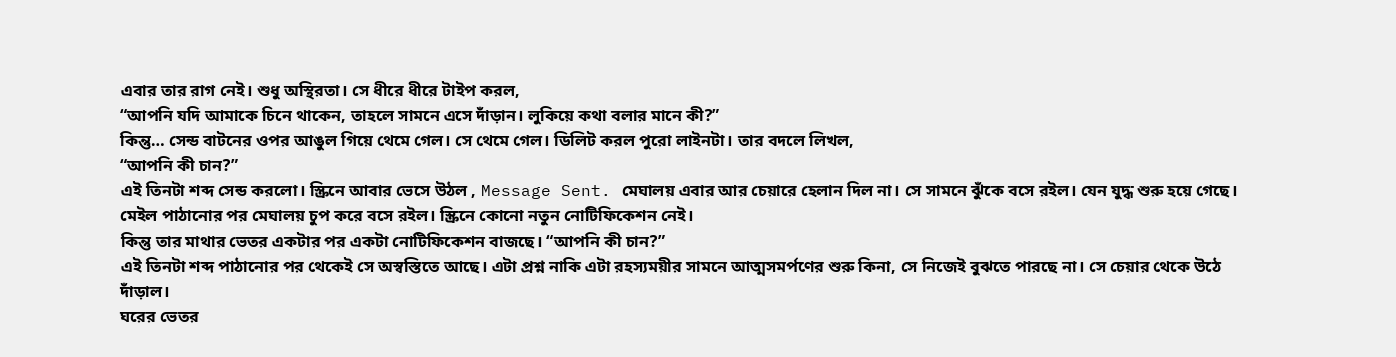এবার তার রাগ নেই। শুধু অস্থিরতা। সে ধীরে ধীরে টাইপ করল,
“আপনি যদি আমাকে চিনে থাকেন, তাহলে সামনে এসে দাঁড়ান। লুকিয়ে কথা বলার মানে কী?”
কিন্তু… সেন্ড বাটনের ওপর আঙুল গিয়ে থেমে গেল। সে থেমে গেল। ডিলিট করল পুরো লাইনটা। তার বদলে লিখল,
“আপনি কী চান?”
এই তিনটা শব্দ সেন্ড করলো। স্ক্রিনে আবার ভেসে উঠল , Message Sent. মেঘালয় এবার আর চেয়ারে হেলান দিল না। সে সামনে ঝুঁকে বসে রইল। যেন যুদ্ধ শুরু হয়ে গেছে।
মেইল পাঠানোর পর মেঘালয় চুপ করে বসে রইল। স্ক্রিনে কোনো নতুন নোটিফিকেশন নেই।
কিন্তু তার মাথার ভেতর একটার পর একটা নোটিফিকেশন বাজছে। “আপনি কী চান?”
এই তিনটা শব্দ পাঠানোর পর থেকেই সে অস্বস্তিতে আছে। এটা প্রশ্ন নাকি এটা রহস্যময়ীর সামনে আত্মসমর্পণের শুরু কিনা, সে নিজেই বুঝতে পারছে না। সে চেয়ার থেকে উঠে দাঁড়াল।
ঘরের ভেতর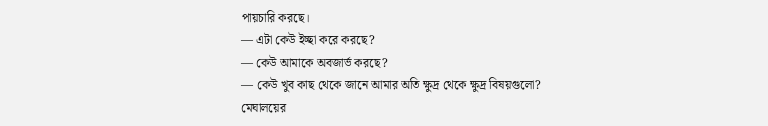পায়চারি করছে।
— এটা কেউ ইচ্ছা করে করছে?
— কেউ আমাকে অবজার্ভ করছে?
— কেউ খুব কাছ থেকে জানে আমার অতি ক্ষুদ্র থেকে ক্ষুদ্র বিষয়গুলো?
মেঘালয়ের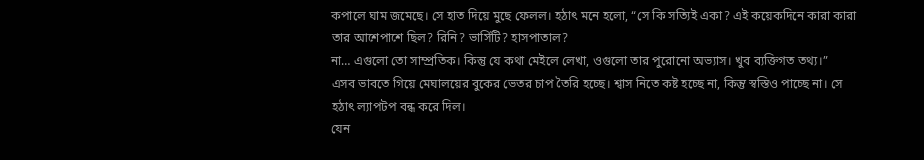কপালে ঘাম জমেছে। সে হাত দিয়ে মুছে ফেলল। হঠাৎ মনে হলো, “সে কি সত্যিই একা? এই কয়েকদিনে কারা কারা তার আশেপাশে ছিল? রিনি? ভার্সিটি? হাসপাতাল?
না… এগুলো তো সাম্প্রতিক। কিন্তু যে কথা মেইলে লেখা, ওগুলো তার পুরোনো অভ্যাস। খুব ব্যক্তিগত তথ্য।”
এসব ভাবতে গিয়ে মেঘালয়ের বুকের ভেতর চাপ তৈরি হচ্ছে। শ্বাস নিতে কষ্ট হচ্ছে না, কিন্তু স্বস্তিও পাচ্ছে না। সে হঠাৎ ল্যাপটপ বন্ধ করে দিল।
যেন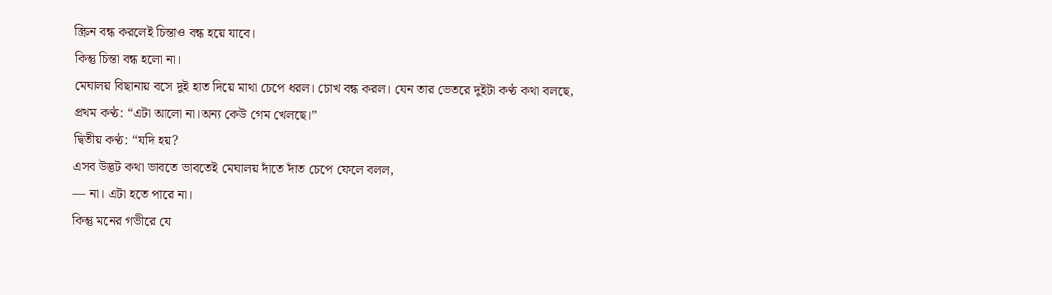স্ক্রিন বন্ধ করলেই চিন্তাও বন্ধ হয়ে যাবে।
কিন্তু চিন্তা বন্ধ হলো না।
মেঘালয় বিছানায় বসে দুই হাত দিয়ে মাথা চেপে ধরল। চোখ বন্ধ করল। যেন তার ভেতরে দুইটা কণ্ঠ কথা বলছে,
প্রথম কণ্ঠ: “এটা আলো না।অন্য কেউ গেম খেলছে।”
দ্বিতীয় কণ্ঠ: “যদি হয়?
এসব উদ্ভট কথা ভাবতে ভাবতেই মেঘালয় দাঁতে দাঁত চেপে ফেলে বলল,
— না। এটা হতে পারে না।
কিন্তু মনের গভীরে যে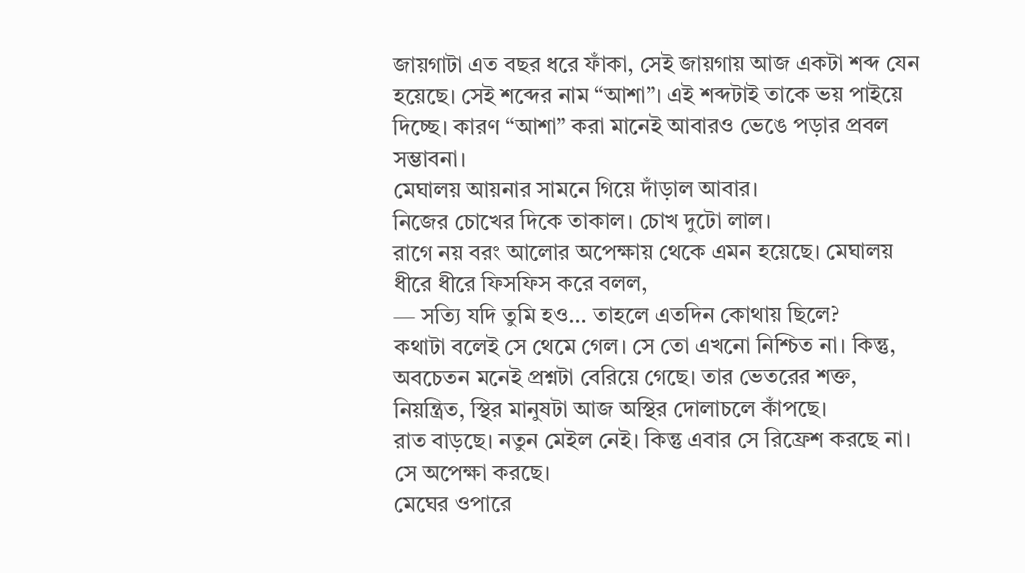জায়গাটা এত বছর ধরে ফাঁকা, সেই জায়গায় আজ একটা শব্দ যেন হয়েছে। সেই শব্দের নাম “আশা”। এই শব্দটাই তাকে ভয় পাইয়ে দিচ্ছে। কারণ “আশা” করা মানেই আবারও ভেঙে পড়ার প্রবল সম্ভাবনা।
মেঘালয় আয়নার সামনে গিয়ে দাঁড়াল আবার।
নিজের চোখের দিকে তাকাল। চোখ দুটো লাল।
রাগে নয় বরং আলোর অপেক্ষায় থেকে এমন হয়েছে। মেঘালয় ধীরে ধীরে ফিসফিস করে বলল,
— সত্যি যদি তুমি হও… তাহলে এতদিন কোথায় ছিলে?
কথাটা বলেই সে থেমে গেল। সে তো এখনো নিশ্চিত না। কিন্তু, অবচেতন মনেই প্রশ্নটা বেরিয়ে গেছে। তার ভেতরের শক্ত, নিয়ন্ত্রিত, স্থির মানুষটা আজ অস্থির দোলাচলে কাঁপছে।
রাত বাড়ছে। নতুন মেইল নেই। কিন্তু এবার সে রিফ্রেশ করছে না। সে অপেক্ষা করছে।
মেঘের ওপারে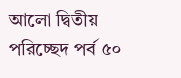আলো দ্বিতীয় পরিচ্ছেদ পর্ব ৫০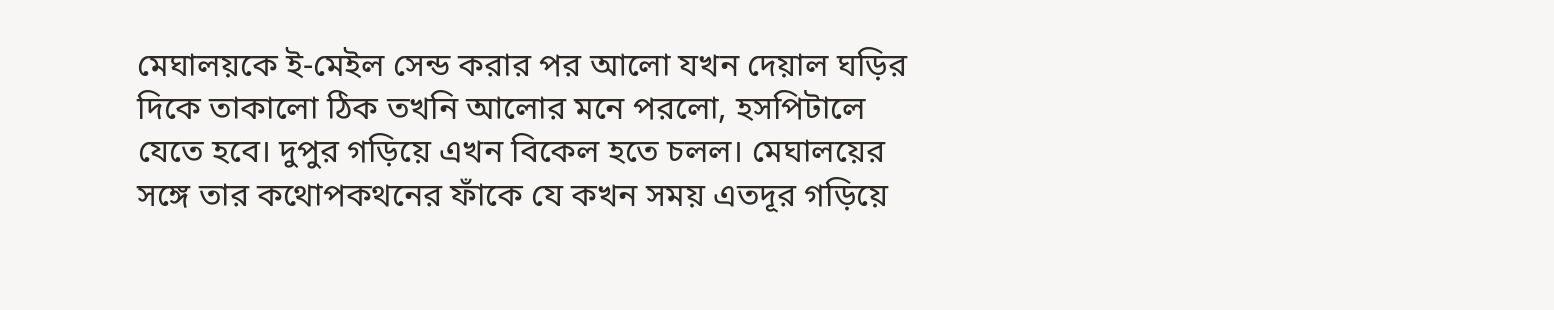মেঘালয়কে ই-মেইল সেন্ড করার পর আলো যখন দেয়াল ঘড়ির দিকে তাকালো ঠিক তখনি আলোর মনে পরলো, হসপিটালে যেতে হবে। দুপুর গড়িয়ে এখন বিকেল হতে চলল। মেঘালয়ের সঙ্গে তার কথোপকথনের ফাঁকে যে কখন সময় এতদূর গড়িয়ে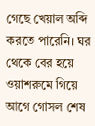গেছে খেয়াল অব্দি করতে পারেনি। ঘর থেকে বের হয়ে ওয়াশরুমে গিয়ে আগে গোসল শেষ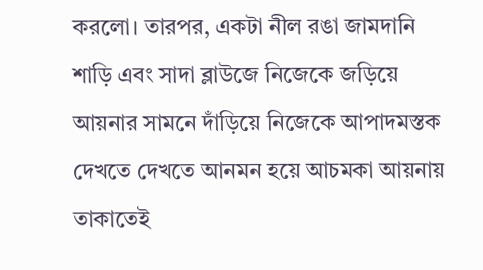করলো। তারপর, একটা নীল রঙা জামদানি শাড়ি এবং সাদা ব্লাউজে নিজেকে জড়িয়ে আয়নার সামনে দাঁড়িয়ে নিজেকে আপাদমস্তক দেখতে দেখতে আনমন হয়ে আচমকা আয়নায় তাকাতেই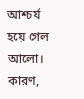আশ্চর্য হয়ে গেল আলো। কারণ,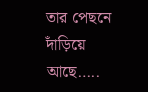তার পেছনে দাঁড়িয়ে আছে…..